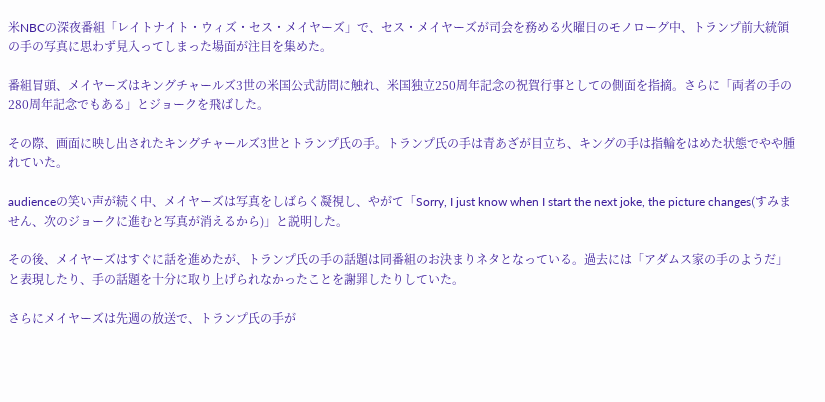米NBCの深夜番組「レイトナイト・ウィズ・セス・メイヤーズ」で、セス・メイヤーズが司会を務める火曜日のモノローグ中、トランプ前大統領の手の写真に思わず見入ってしまった場面が注目を集めた。

番組冒頭、メイヤーズはキングチャールズ3世の米国公式訪問に触れ、米国独立250周年記念の祝賀行事としての側面を指摘。さらに「両者の手の280周年記念でもある」とジョークを飛ばした。

その際、画面に映し出されたキングチャールズ3世とトランプ氏の手。トランプ氏の手は青あざが目立ち、キングの手は指輪をはめた状態でやや腫れていた。

audienceの笑い声が続く中、メイヤーズは写真をしばらく凝視し、やがて「Sorry, I just know when I start the next joke, the picture changes(すみません、次のジョークに進むと写真が消えるから)」と説明した。

その後、メイヤーズはすぐに話を進めたが、トランプ氏の手の話題は同番組のお決まりネタとなっている。過去には「アダムス家の手のようだ」と表現したり、手の話題を十分に取り上げられなかったことを謝罪したりしていた。

さらにメイヤーズは先週の放送で、トランプ氏の手が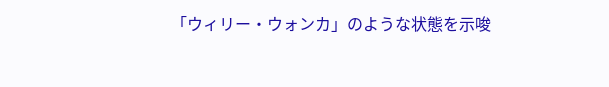「ウィリー・ウォンカ」のような状態を示唆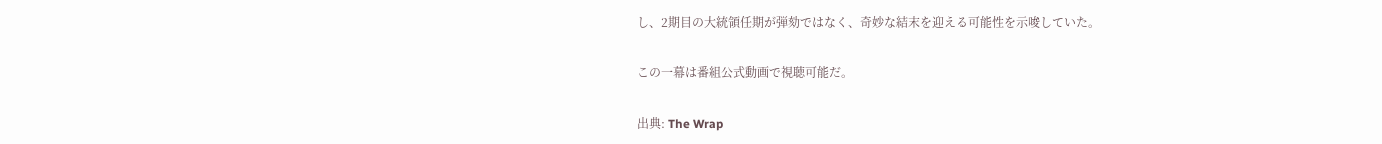し、2期目の大統領任期が弾劾ではなく、奇妙な結末を迎える可能性を示唆していた。

この一幕は番組公式動画で視聴可能だ。

出典: The Wrap